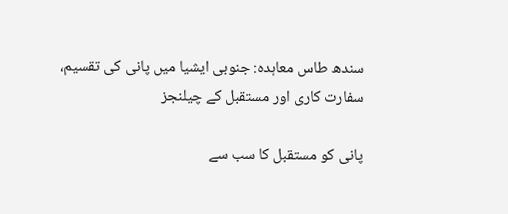سندھ طاس معاہدہ: جنوبی ایشیا میں پانی کی تقسیم، سفارت کاری اور مستقبل کے چیلنجز

پانی کو مستقبل کا سب سے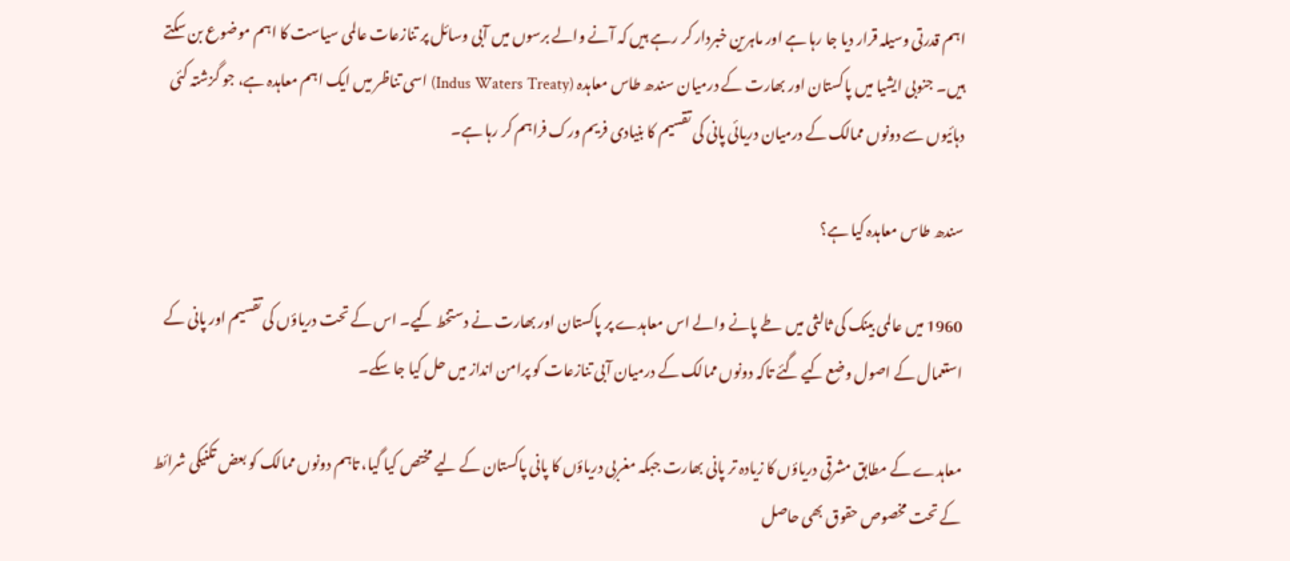اہم قدرتی وسیلہ قرار دیا جا رہا ہے اور ماہرین خبردار کر رہے ہیں کہ آنے والے برسوں میں آبی وسائل پر تنازعات عالمی سیاست کا اہم موضوع بن سکتے ہیں۔ جنوبی ایشیا میں پاکستان اور بھارت کے درمیان سندھ طاس معاہدہ (Indus Waters Treaty) اسی تناظر میں ایک اہم معاہدہ ہے، جو گزشتہ کئی دہائیوں سے دونوں ممالک کے درمیان دریائی پانی کی تقسیم کا بنیادی فریم ورک فراہم کر رہا ہے۔

سندھ طاس معاہدہ کیا ہے؟

1960 میں عالمی بینک کی ثالثی میں طے پانے والے اس معاہدے پر پاکستان اور بھارت نے دستخط کیے۔ اس کے تحت دریاؤں کی تقسیم اور پانی کے استعمال کے اصول وضع کیے گئے تاکہ دونوں ممالک کے درمیان آبی تنازعات کو پرامن انداز میں حل کیا جا سکے۔

معاہدے کے مطابق مشرقی دریاؤں کا زیادہ تر پانی بھارت جبکہ مغربی دریاؤں کا پانی پاکستان کے لیے مختص کیا گیا، تاہم دونوں ممالک کو بعض تکنیکی شرائط کے تحت مخصوص حقوق بھی حاصل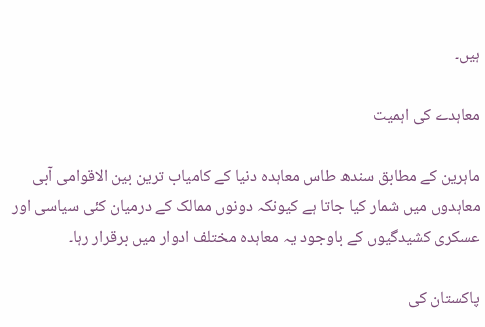ہیں۔

معاہدے کی اہمیت

ماہرین کے مطابق سندھ طاس معاہدہ دنیا کے کامیاب ترین بین الاقوامی آبی معاہدوں میں شمار کیا جاتا ہے کیونکہ دونوں ممالک کے درمیان کئی سیاسی اور عسکری کشیدگیوں کے باوجود یہ معاہدہ مختلف ادوار میں برقرار رہا۔

پاکستان کی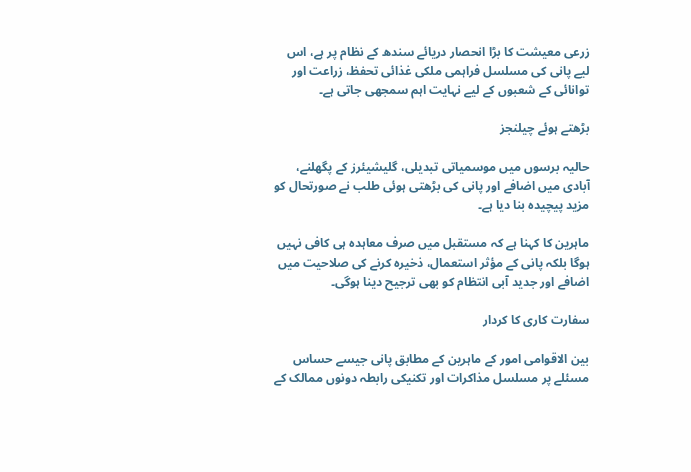زرعی معیشت کا بڑا انحصار دریائے سندھ کے نظام پر ہے، اس لیے پانی کی مسلسل فراہمی ملکی غذائی تحفظ، زراعت اور توانائی کے شعبوں کے لیے نہایت اہم سمجھی جاتی ہے۔

بڑھتے ہوئے چیلنجز

حالیہ برسوں میں موسمیاتی تبدیلی، گلیشیئرز کے پگھلنے، آبادی میں اضافے اور پانی کی بڑھتی ہوئی طلب نے صورتحال کو مزید پیچیدہ بنا دیا ہے۔

ماہرین کا کہنا ہے کہ مستقبل میں صرف معاہدہ ہی کافی نہیں ہوگا بلکہ پانی کے مؤثر استعمال، ذخیرہ کرنے کی صلاحیت میں اضافے اور جدید آبی انتظام کو بھی ترجیح دینا ہوگی۔

سفارت کاری کا کردار

بین الاقوامی امور کے ماہرین کے مطابق پانی جیسے حساس مسئلے پر مسلسل مذاکرات اور تکنیکی رابطہ دونوں ممالک کے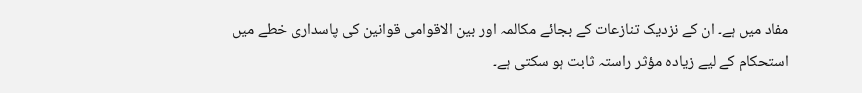مفاد میں ہے۔ ان کے نزدیک تنازعات کے بجائے مکالمہ اور بین الاقوامی قوانین کی پاسداری خطے میں استحکام کے لیے زیادہ مؤثر راستہ ثابت ہو سکتی ہے۔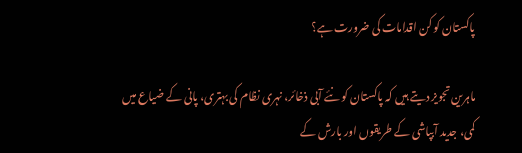پاکستان کو کن اقدامات کی ضرورت ہے؟

ماہرین تجویز دیتے ہیں کہ پاکستان کو نئے آبی ذخائر، نہری نظام کی بہتری، پانی کے ضیاع میں کمی، جدید آبپاشی کے طریقوں اور بارش کے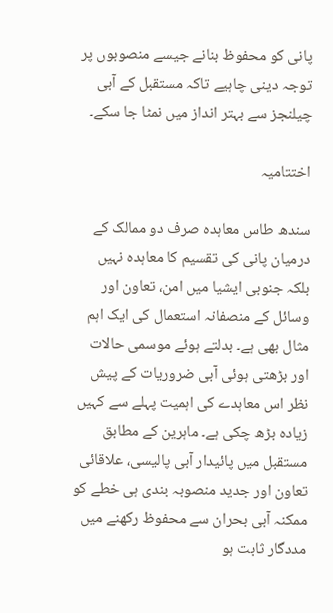پانی کو محفوظ بنانے جیسے منصوبوں پر توجہ دینی چاہیے تاکہ مستقبل کے آبی چیلنجز سے بہتر انداز میں نمٹا جا سکے۔

اختتامیہ

سندھ طاس معاہدہ صرف دو ممالک کے درمیان پانی کی تقسیم کا معاہدہ نہیں بلکہ جنوبی ایشیا میں امن، تعاون اور وسائل کے منصفانہ استعمال کی ایک اہم مثال بھی ہے۔ بدلتے ہوئے موسمی حالات اور بڑھتی ہوئی آبی ضروریات کے پیش نظر اس معاہدے کی اہمیت پہلے سے کہیں زیادہ بڑھ چکی ہے۔ ماہرین کے مطابق مستقبل میں پائیدار آبی پالیسی، علاقائی تعاون اور جدید منصوبہ بندی ہی خطے کو ممکنہ آبی بحران سے محفوظ رکھنے میں مددگار ثابت ہو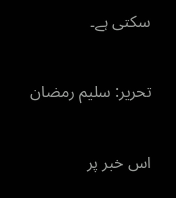سکتی ہے۔

تحریر: سلیم رمضان

اس خبر پر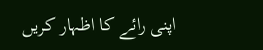اپنی رائے کا اظہار کریں